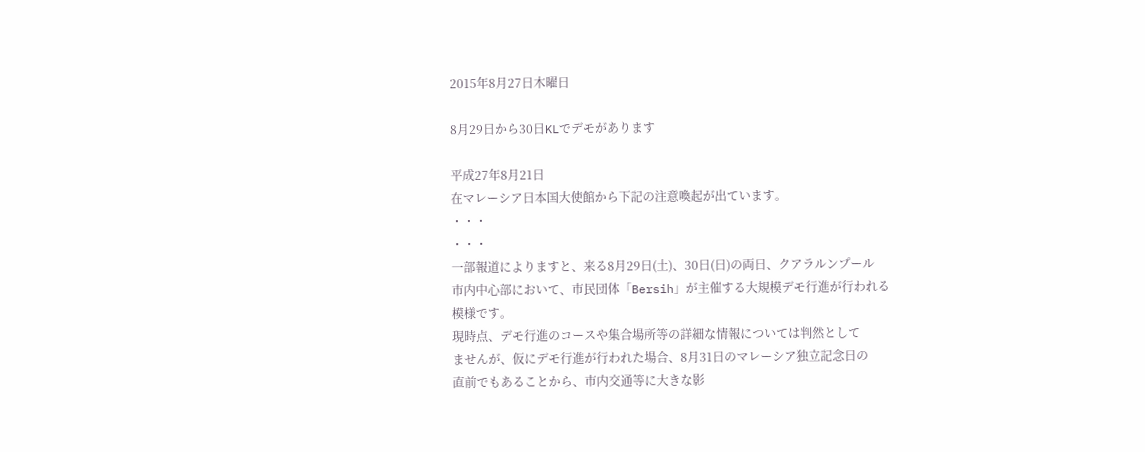2015年8月27日木曜日

8月29日から30日KLでデモがあります

平成27年8月21日
在マレーシア日本国大使館から下記の注意喚起が出ています。
・・・
・・・
一部報道によりますと、来る8月29日(土)、30日(日)の両日、クアラルンプール
市内中心部において、市民団体「Bersih」が主催する大規模デモ行進が行われる
模様です。
現時点、デモ行進のコースや集合場所等の詳細な情報については判然として
ませんが、仮にデモ行進が行われた場合、8月31日のマレーシア独立記念日の
直前でもあることから、市内交通等に大きな影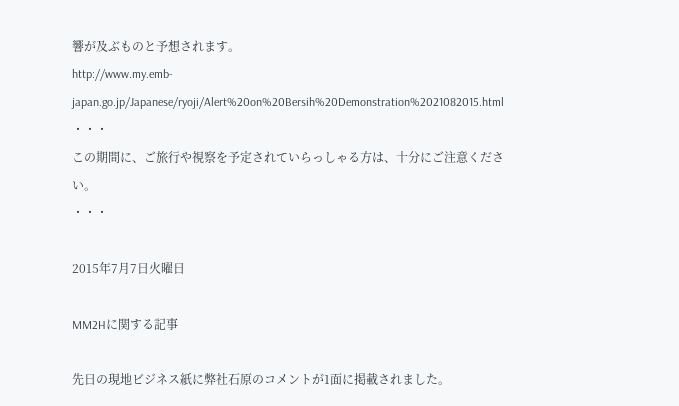響が及ぶものと予想されます。
http://www.my.emb-japan.go.jp/Japanese/ryoji/Alert%20on%20Bersih%20Demonstration%2021082015.html
・・・
この期間に、ご旅行や視察を予定されていらっしゃる方は、十分にご注意ください。
・・・

2015年7月7日火曜日

MM2Hに関する記事

先日の現地ビジネス紙に弊社石原のコメントが1面に掲載されました。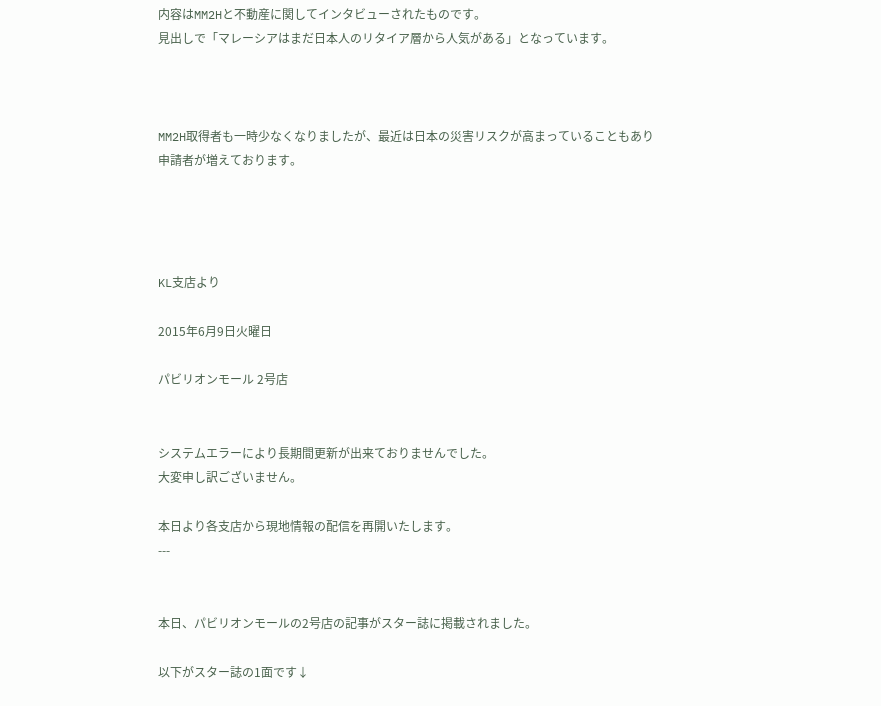内容はMM2Hと不動産に関してインタビューされたものです。
見出しで「マレーシアはまだ日本人のリタイア層から人気がある」となっています。



MM2H取得者も一時少なくなりましたが、最近は日本の災害リスクが高まっていることもあり
申請者が増えております。




KL支店より

2015年6月9日火曜日

パビリオンモール 2号店


システムエラーにより長期間更新が出来ておりませんでした。
大変申し訳ございません。

本日より各支店から現地情報の配信を再開いたします。
---


本日、パビリオンモールの2号店の記事がスター誌に掲載されました。

以下がスター誌の1面です↓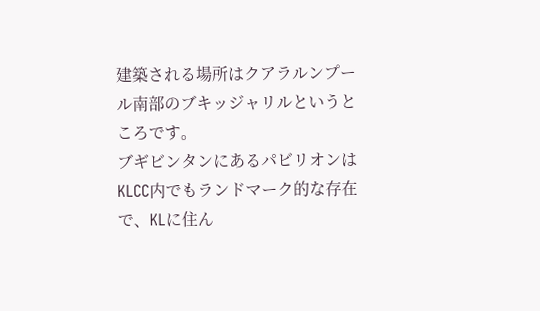建築される場所はクアラルンプール南部のブキッジャリルというところです。
ブギビンタンにあるパビリオンはKLCC内でもランドマーク的な存在で、KLに住ん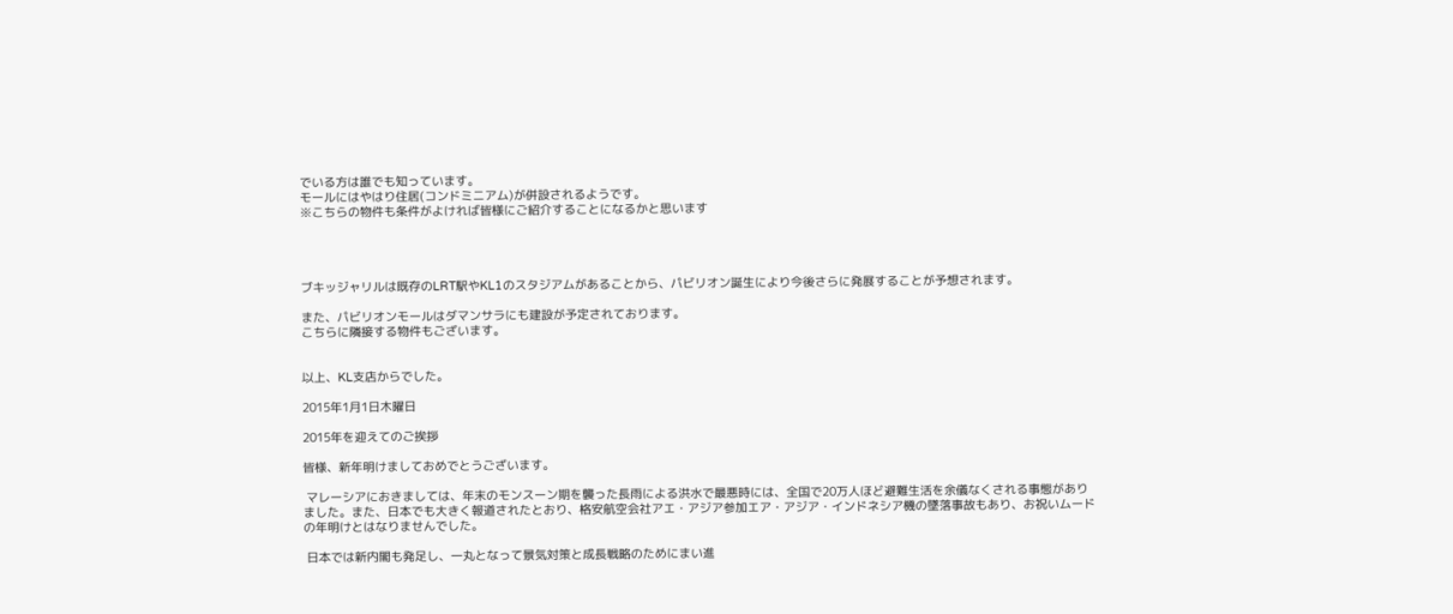でいる方は誰でも知っています。
モールにはやはり住居(コンドミニアム)が併設されるようです。
※こちらの物件も条件がよければ皆様にご紹介することになるかと思います




ブキッジャリルは既存のLRT駅やKL1のスタジアムがあることから、パビリオン誕生により今後さらに発展することが予想されます。

また、パビリオンモールはダマンサラにも建設が予定されております。
こちらに隣接する物件もございます。


以上、KL支店からでした。

2015年1月1日木曜日

2015年を迎えてのご挨拶

皆様、新年明けましておめでとうございます。

 マレーシアにおきましては、年末のモンスーン期を襲った長雨による洪水で最悪時には、全国で20万人ほど避難生活を余儀なくされる事態がありました。また、日本でも大きく報道されたとおり、格安航空会社アエ・アジア参加エア・アジア・インドネシア機の墜落事故もあり、お祝いムードの年明けとはなりませんでした。

 日本では新内閣も発足し、一丸となって景気対策と成長戦略のためにまい進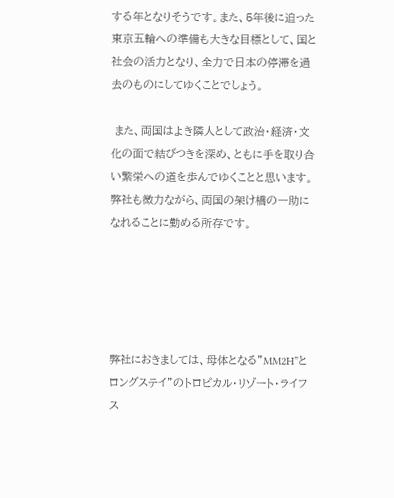する年となりそうです。また、5年後に迫った東京五輪への準備も大きな目標として、国と社会の活力となり、全力で日本の停滞を過去のものにしてゆくことでしょう。

 また、両国はよき隣人として政治・経済・文化の面で結びつきを深め、ともに手を取り合い繁栄への道を歩んでゆくことと思います。弊社も微力ながら、両国の架け橋の一助になれることに勤める所存です。





弊社におきましては、母体となる”MM2H”とロングステイ”のトロピカル・リゾート・ライフス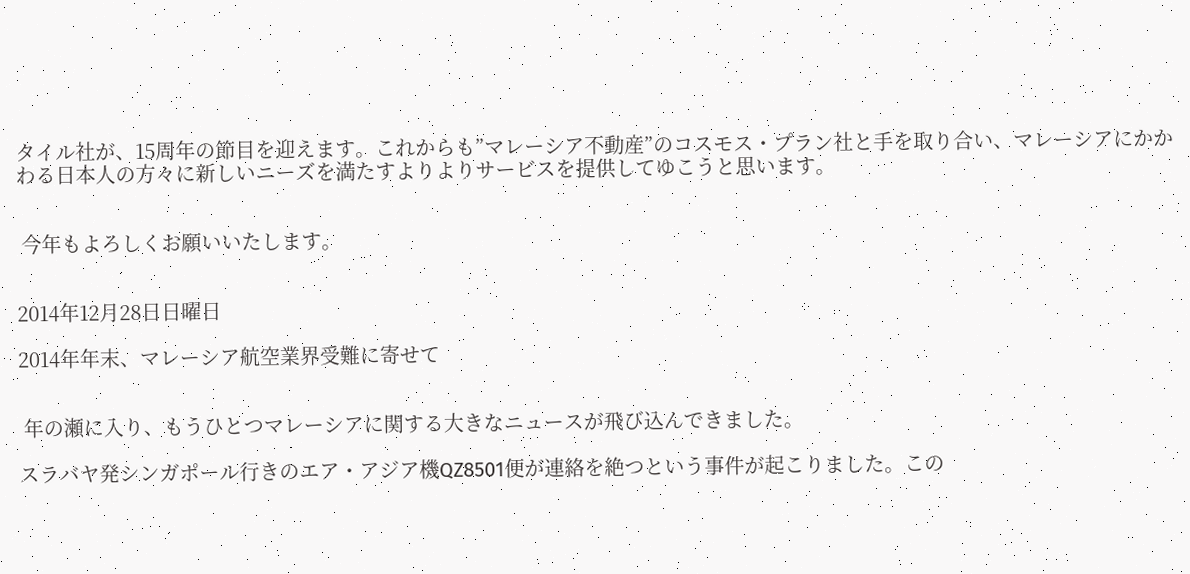タイル社が、15周年の節目を迎えます。これからも”マレーシア不動産”のコスモス・プラン社と手を取り合い、マレーシアにかかわる日本人の方々に新しいニーズを満たすよりよりサービスを提供してゆこうと思います。


 今年もよろしくお願いいたします。


2014年12月28日日曜日

2014年年末、マレーシア航空業界受難に寄せて


 年の瀬に入り、もうひとつマレーシアに関する大きなニュースが飛び込んできました。

スラバヤ発シンガポール行きのエア・アジア機QZ8501便が連絡を絶つという事件が起こりました。この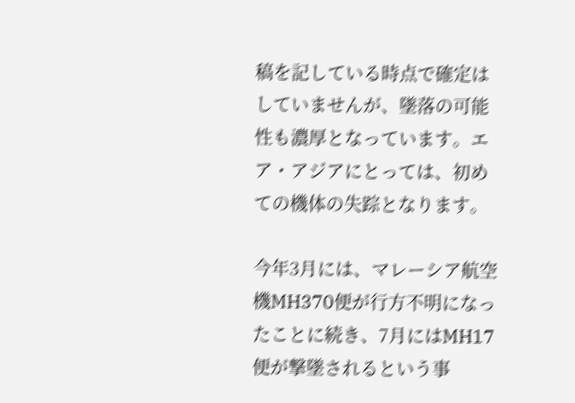稿を記している時点で確定はしていませんが、墜落の可能性も濃厚となっています。エア・アジアにとっては、初めての機体の失踪となります。

今年3月には、マレーシア航空機MH370便が行方不明になったことに続き、7月にはMH17便が撃墜されるという事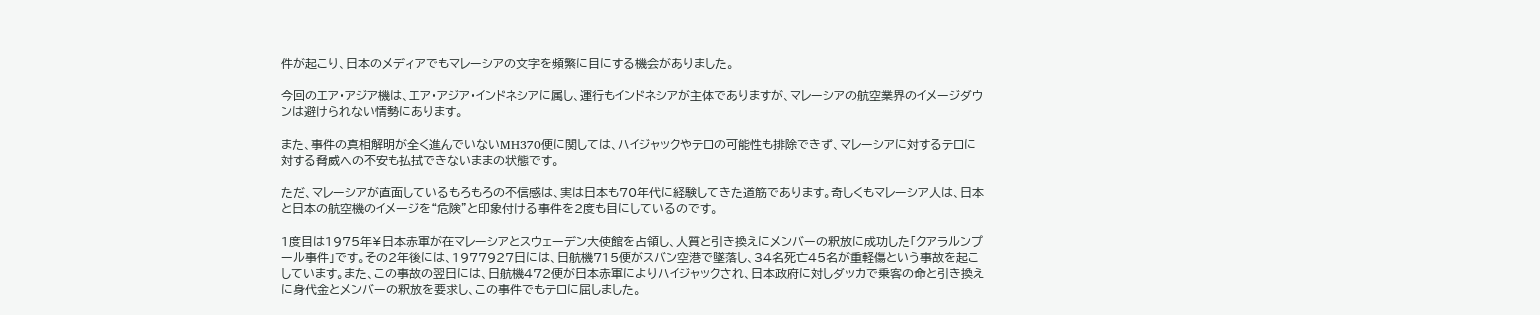件が起こり、日本のメディアでもマレーシアの文字を頻繁に目にする機会がありました。

今回のエア・アジア機は、エア・アジア・インドネシアに属し、運行もインドネシアが主体でありますが、マレーシアの航空業界のイメージダウンは避けられない情勢にあります。

また、事件の真相解明が全く進んでいないMH370便に関しては、ハイジャックやテロの可能性も排除できず、マレーシアに対するテロに対する脅威への不安も払拭できないままの状態です。

ただ、マレーシアが直面しているもろもろの不信感は、実は日本も70年代に経験してきた道筋であります。奇しくもマレーシア人は、日本と日本の航空機のイメージを“危険”と印象付ける事件を2度も目にしているのです。

1度目は1975年¥日本赤軍が在マレーシアとスウェーデン大使館を占領し、人質と引き換えにメンバーの釈放に成功した「クアラルンプール事件」です。その2年後には、1977927日には、日航機715便がスバン空港で墜落し、34名死亡45名が重軽傷という事故を起こしています。また、この事故の翌日には、日航機472便が日本赤軍によりハイジャックされ、日本政府に対しダッカで乗客の命と引き換えに身代金とメンバーの釈放を要求し、この事件でもテロに屈しました。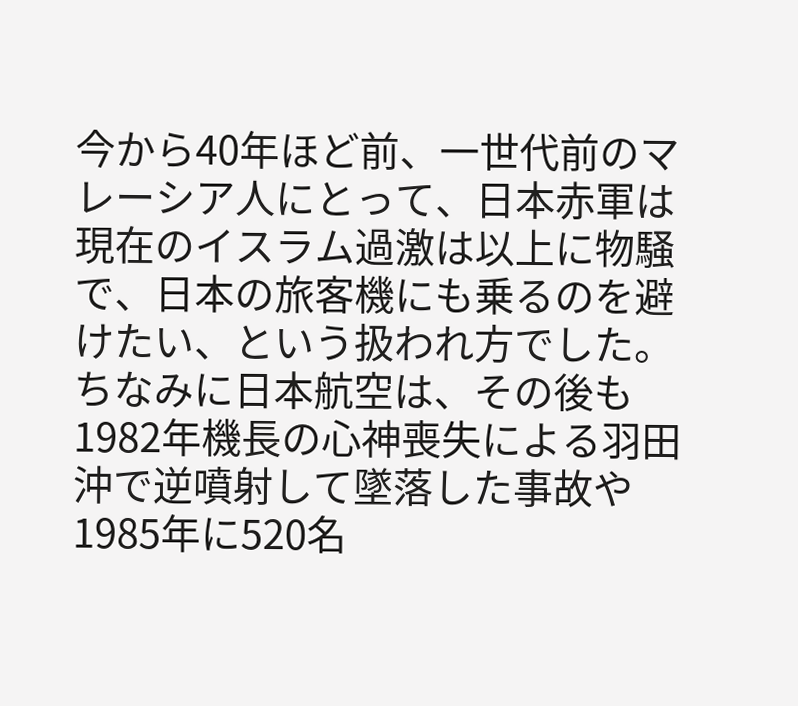今から40年ほど前、一世代前のマレーシア人にとって、日本赤軍は現在のイスラム過激は以上に物騒で、日本の旅客機にも乗るのを避けたい、という扱われ方でした。ちなみに日本航空は、その後も1982年機長の心神喪失による羽田沖で逆噴射して墜落した事故や1985年に520名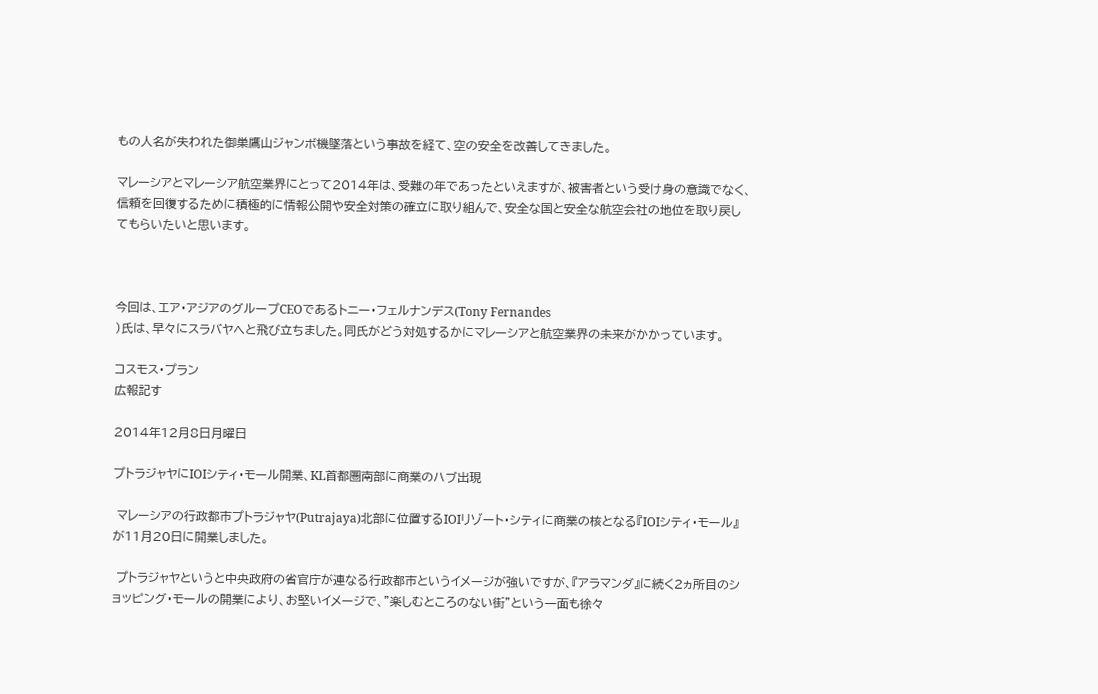もの人名が失われた御巣鷹山ジャンボ機墜落という事故を経て、空の安全を改善してきました。

マレーシアとマレーシア航空業界にとって2014年は、受難の年であったといえますが、被害者という受け身の意識でなく、信頼を回復するために積極的に情報公開や安全対策の確立に取り組んで、安全な国と安全な航空会社の地位を取り戻してもらいたいと思います。



今回は、エア・アジアのグループCEOであるトニー・フェルナンデス(Tony Fernandes
)氏は、早々にスラバヤへと飛び立ちました。同氏がどう対処するかにマレーシアと航空業界の未来がかかっています。

コスモス・プラン
広報記す

2014年12月8日月曜日

プトラジャヤにIOIシティ・モール開業、KL首都圏南部に商業のハブ出現

 マレーシアの行政都市プトラジャヤ(Putrajaya)北部に位置するIOIリゾート・シティに商業の核となる『IOIシティ・モール』が11月20日に開業しました。

 プトラジャヤというと中央政府の省官庁が連なる行政都市というイメージが強いですが、『アラマンダ』に続く2ヵ所目のショッピング・モールの開業により、お堅いイメージで、”楽しむところのない街”という一面も徐々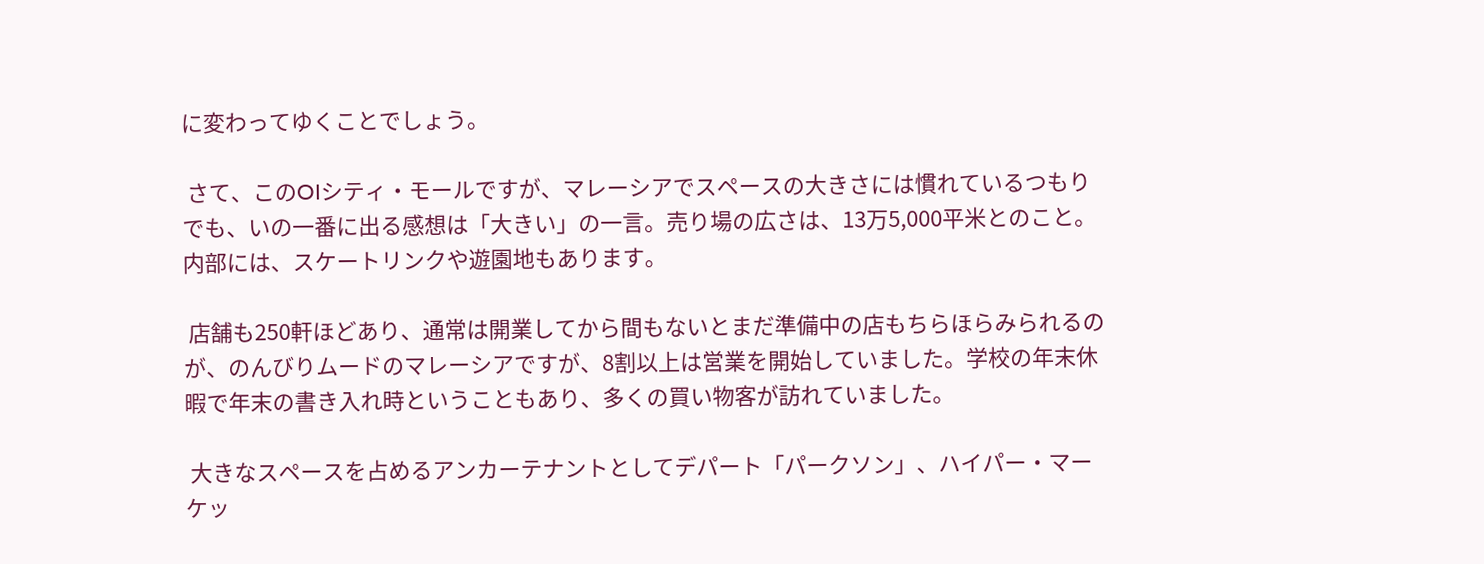に変わってゆくことでしょう。

 さて、このOIシティ・モールですが、マレーシアでスペースの大きさには慣れているつもりでも、いの一番に出る感想は「大きい」の一言。売り場の広さは、13万5,000平米とのこと。内部には、スケートリンクや遊園地もあります。

 店舗も250軒ほどあり、通常は開業してから間もないとまだ準備中の店もちらほらみられるのが、のんびりムードのマレーシアですが、8割以上は営業を開始していました。学校の年末休暇で年末の書き入れ時ということもあり、多くの買い物客が訪れていました。

 大きなスペースを占めるアンカーテナントとしてデパート「パークソン」、ハイパー・マーケッ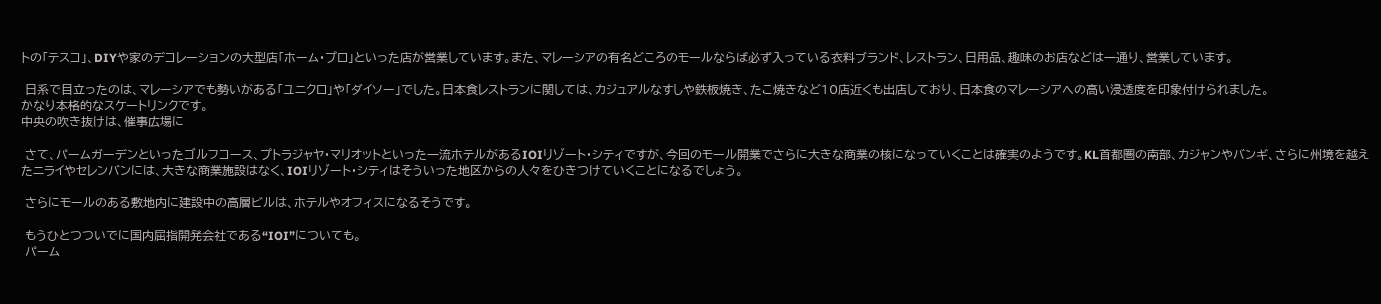トの「テスコ」、DIYや家のデコレーションの大型店「ホーム・プロ」といった店が営業しています。また、マレーシアの有名どころのモールならば必ず入っている衣料ブランド、レストラン、日用品、趣味のお店などは一通り、営業しています。

 日系で目立ったのは、マレーシアでも勢いがある「ユニクロ」や「ダイソー」でした。日本食レストランに関しては、カジュアルなすしや鉄板焼き、たこ焼きなど10店近くも出店しており、日本食のマレーシアへの高い浸透度を印象付けられました。
かなり本格的なスケートリンクです。
中央の吹き抜けは、催事広場に

 さて、パームガーデンといったゴルフコース、プトラジャヤ・マリオットといった一流ホテルがあるIOIリゾート・シティですが、今回のモール開業でさらに大きな商業の核になっていくことは確実のようです。KL首都圏の南部、カジャンやバンギ、さらに州境を越えたニライやセレンバンには、大きな商業施設はなく、IOIリゾート・シティはそういった地区からの人々をひきつけていくことになるでしょう。

 さらにモールのある敷地内に建設中の高層ビルは、ホテルやオフィスになるそうです。

 もうひとつついでに国内屈指開発会社である“IOI”についても。
 パーム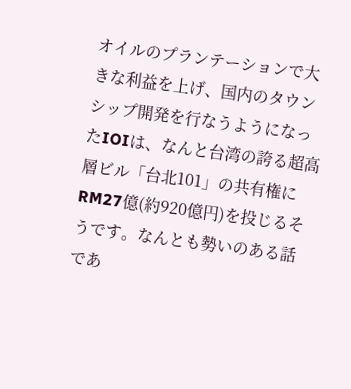オイルのプランテーションで大きな利益を上げ、国内のタウンシップ開発を行なうようになったIOIは、なんと台湾の誇る超高層ビル「台北101」の共有権にRM27億(約920億円)を投じるそうです。なんとも勢いのある話であ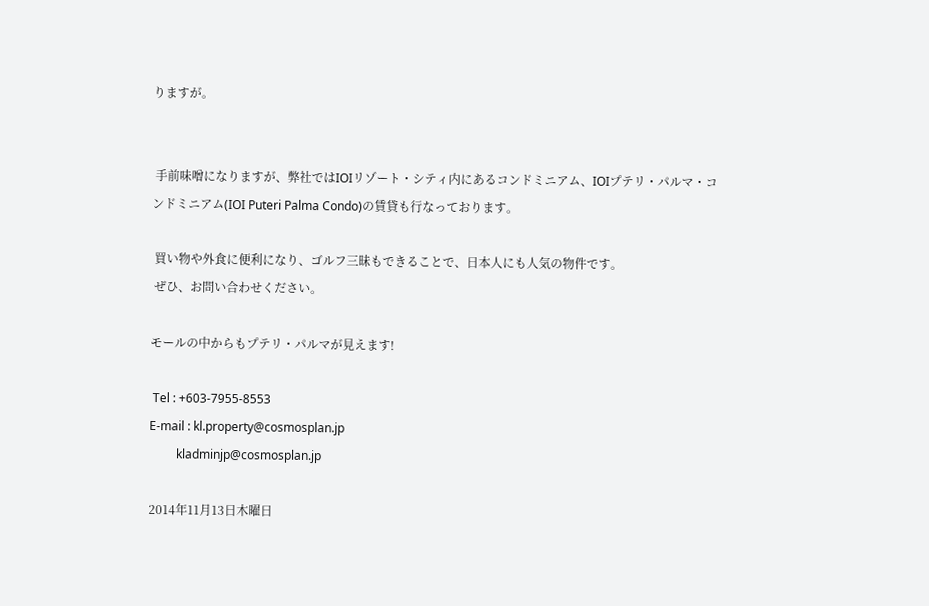りますが。


 手前味噌になりますが、弊社ではIOIリゾート・シティ内にあるコンドミニアム、IOIプテリ・パルマ・コンドミニアム(IOI Puteri Palma Condo)の賃貸も行なっております。

 買い物や外食に便利になり、ゴルフ三昧もできることで、日本人にも人気の物件です。
 ぜひ、お問い合わせください。

モールの中からもプテリ・パルマが見えます!

 Tel : +603-7955-8553
E-mail : kl.property@cosmosplan.jp
         kladminjp@cosmosplan.jp

2014年11月13日木曜日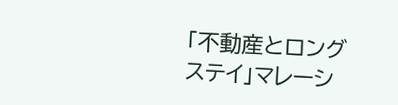「不動産とロングステイ」マレーシ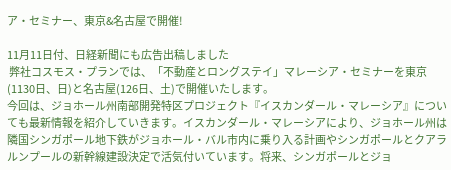ア・セミナー、東京&名古屋で開催!

11月11日付、日経新聞にも広告出稿しました
 弊社コスモス・プランでは、「不動産とロングステイ」マレーシア・セミナーを東京(1130日、日)と名古屋(126日、土)で開催いたします。
今回は、ジョホール州南部開発特区プロジェクト『イスカンダール・マレーシア』についても最新情報を紹介していきます。イスカンダール・マレーシアにより、ジョホール州は隣国シンガポール地下鉄がジョホール・バル市内に乗り入る計画やシンガポールとクアラルンプールの新幹線建設決定で活気付いています。将来、シンガポールとジョ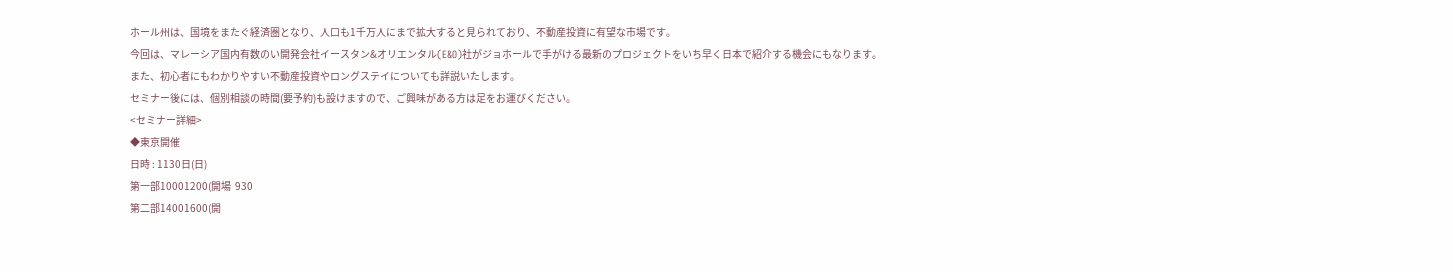ホール州は、国境をまたぐ経済圏となり、人口も1千万人にまで拡大すると見られており、不動産投資に有望な市場です。
今回は、マレーシア国内有数のい開発会社イースタン&オリエンタル(E&O)社がジョホールで手がける最新のプロジェクトをいち早く日本で紹介する機会にもなります。
また、初心者にもわかりやすい不動産投資やロングステイについても詳説いたします。
セミナー後には、個別相談の時間(要予約)も設けますので、ご興味がある方は足をお運びください。
<セミナー詳細>
◆東京開催
日時 : 1130日(日)
第一部10001200(開場  930
第二部14001600(開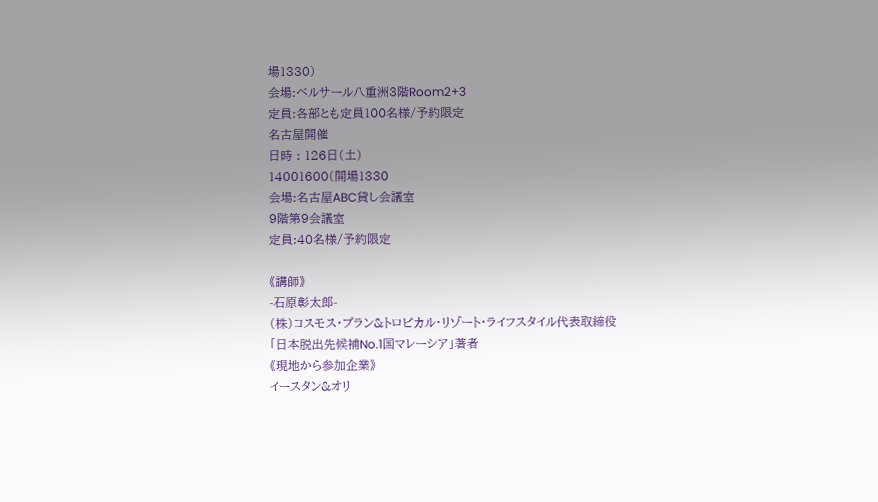場1330)
会場:ベルサール八重洲3階Room2+3
定員:各部とも定員100名様/予約限定
名古屋開催
日時 : 126日(土)
14001600(開場1330
会場:名古屋ABC貸し会議室
9階第9会議室
定員:40名様/予約限定

《講師》
-石原彰太郎-
(株)コスモス・プラン&トロピカル・リゾート・ライフスタイル代表取締役
「日本脱出先候補No.1国マレーシア」著者
《現地から参加企業》
イースタン&オリ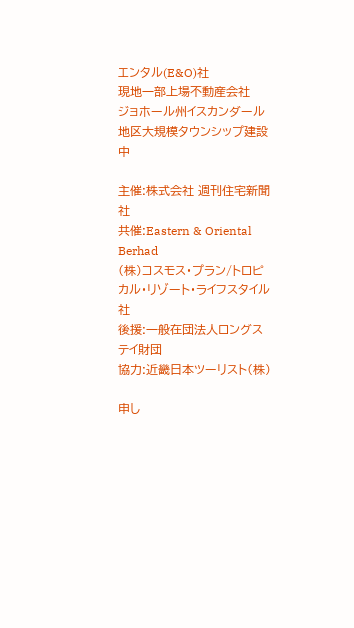エンタル(E&O)社
現地一部上場不動産会社
ジョホール州イスカンダール地区大規模タウンシップ建設中

主催:株式会社 週刊住宅新聞社
共催:Eastern & Oriental Berhad
(株)コスモス・プラン/トロピカル・リゾート・ライフスタイル社
後援:一般在団法人ロングステイ財団
協力:近畿日本ツーリスト(株)

申し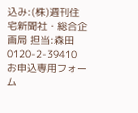込み:(株)週刊住宅新聞社・総合企画局 担当:森田
0120-2-39410   お申込専用フォーム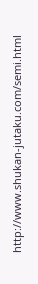http://www.shukan-jutaku.com/semi.html